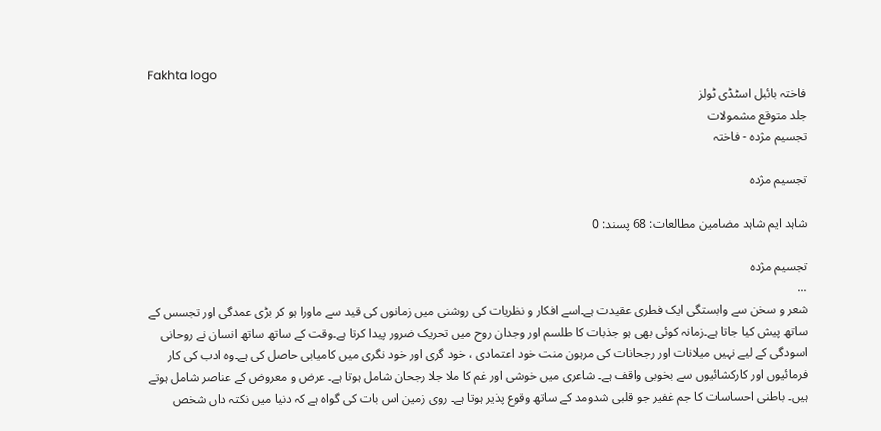Fakhta logo
فاختہ بائبل اسٹڈی ٹولز
جلد متوقع مشمولات
تجسیم مژدہ - فاختہ

تجسیم مژدہ

شاہد ایم شاہد مضامین مطالعات: 68 پسند: 0

تجسیم مژدہ
...
شعر و سخن سے وابستگی ایک فطری عقیدت ہے۔اسے افکار و نظریات کی روشنی میں زمانوں کی قید سے ماورا ہو کر بڑی عمدگی اور تجسس کے ساتھ پیش کیا جاتا ہے۔زمانہ کوئی بھی ہو جذبات کا طلسم اور وجدان روح میں تحریک ضرور پیدا کرتا ہے۔وقت کے ساتھ ساتھ انسان نے روحانی اسودگی کے لیے نہیں میلانات اور رجحانات کی مرہون منت خود اعتمادی ، خود گری اور خود نگری میں کامیابی حاصل کی ہے۔وہ ادب کی کار فرمائیوں اور کارکشائیوں سے بخوبی واقف ہے۔ شاعری میں خوشی اور غم کا ملا جلا رجحان شامل ہوتا ہے۔ عرض و معروض کے عناصر شامل ہوتے ہیں۔ باطنی احساسات کا جم غفیر جو قلبی شدومد کے ساتھ وقوع پذیر ہوتا ہے۔ روی زمین اس بات کی گواہ ہے کہ دنیا میں نکتہ داں شخص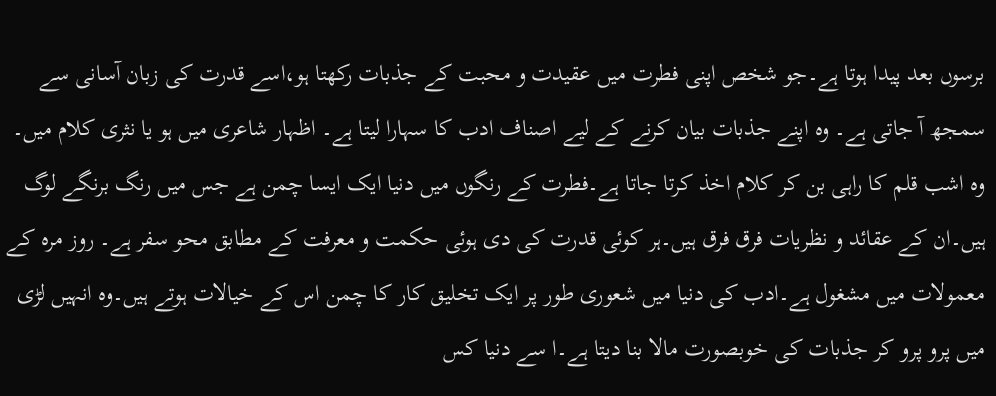برسوں بعد پیدا ہوتا ہے۔جو شخص اپنی فطرت میں عقیدت و محبت کے جذبات رکھتا ہو،اسے قدرت کی زبان آسانی سے سمجھ آ جاتی ہے۔ وہ اپنے جذبات بیان کرنے کے لیے اصناف ادب کا سہارا لیتا ہے۔ اظہار شاعری میں ہو یا نثری کلام میں۔ وہ اشب قلم کا راہی بن کر کلام اخذ کرتا جاتا ہے۔فطرت کے رنگوں میں دنیا ایک ایسا چمن ہے جس میں رنگ برنگے لوگ ہیں۔ان کے عقائد و نظریات فرق فرق ہیں۔ہر کوئی قدرت کی دی ہوئی حکمت و معرفت کے مطابق محو سفر ہے۔ روز مرہ کے معمولات میں مشغول ہے۔ادب کی دنیا میں شعوری طور پر ایک تخلیق کار کا چمن اس کے خیالات ہوتے ہیں۔وہ انہیں لڑی میں پرو پرو کر جذبات کی خوبصورت مالا بنا دیتا ہے۔ا سے دنیا کس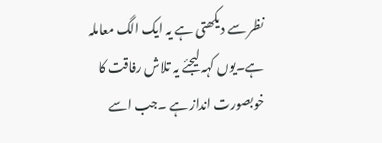نظر سے دیکھتی ہے یہ ایک الگ معاملہ ہے۔یوں کہہ لیجئے یہ تلاش رفاقت کا خوبصورت انداز ہے ۔جب اسے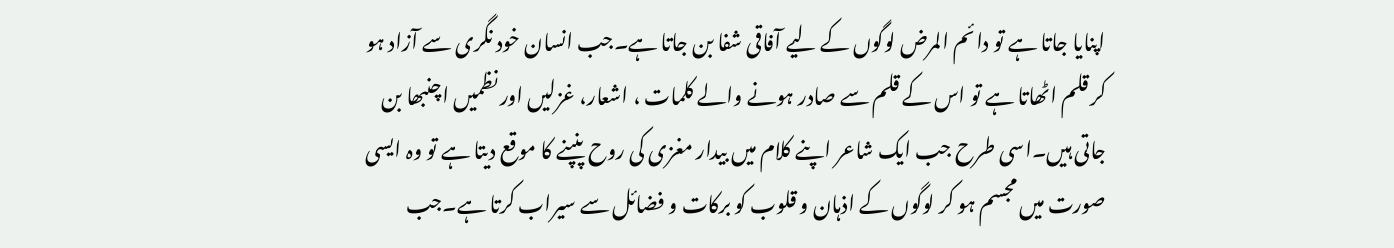اپنایا جاتا ہے تو دائم المرض لوگوں کے لیے آفاقی شفا بن جاتا ہے۔جب انسان خود نگری سے آزاد ہو کر قلم اٹھاتا ہے تو اس کے قلم سے صادر ہونے والے کلمات ، اشعار، غزلیں اور نظمیں اچنبھا بن جاتی ہیں۔اسی طرح جب ایک شاعر اپنے کلام میں بیدار مغزی کی روح پنپنے کا موقع دیتا ہے تو وہ ایسی صورت میں مجسم ہو کر لوگوں کے اذہان و قلوب کو برکات و فضائل سے سیراب کرتا ہے۔جب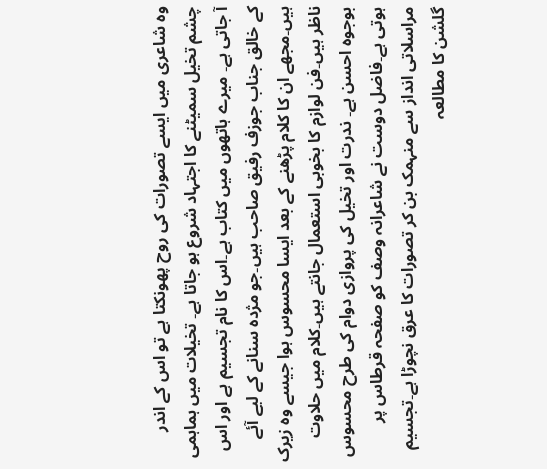وہ شاعری میں ایسے تصورات کی روح پھونکتا ہے تو اس کے اندر چشم تخیل سمیٹنے کا اجتہاد شروع ہو جاتا ہے۔ تخیلات میں ہماہمی آ جاتی ہے۔ میرے ہاتھوں میں کتاب ہے۔اس کا نام تجسیم ہے اور اس کے خالق جناب جوزف رفیق صاحب ہیں۔جو مژدہ سنانے کے لیے آئے ہیں۔مجھے ان کا کلام پڑھنے کے بعد ایسا محسوس ہوا جیسے وہ زیرک ناظر ہیں۔فن لوازم کا بخوبی استعمال جانتے ہیں۔کلام میں حلاوت بوجوہ احسن ہے۔ ندرت اور تخیل کی پروازی دوام کی طرح محسوس ہوتی ہے۔فاضل دوست نے شاعرانہ وصف کو صفحہ قرطاس پر مراسلاتی انداز سے منہمک بن کر تصورات کا عرق نچوڑا ہے۔تجسیم گلشن کا مطالعہ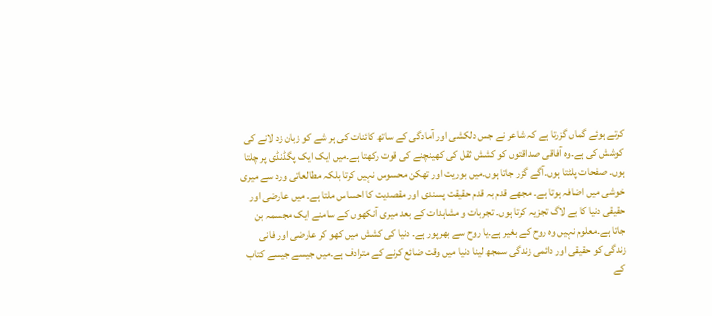کرتے ہوئے گماں گزرتا ہے کہ شاعر نے جس دلکشی اور آمادگی کے ساتھ کائنات کی ہر شے کو زبان زد لانے کی کوشش کی ہے۔وہ آفاقی صداقتوں کو کشش ثقل کی کھینچنے کی قوت رکھتا ہے۔میں ایک ایک پگڈنڈی پر چلتا ہوں۔ صفحات پلٹتا ہوں۔آگے گزر جاتا ہوں۔میں بوریت اور تھکن محسوس نہیں کرتا بلکہ مطالعاتی ورد سے میری خوشی میں اضافہ ہوتا ہے۔ مجھے قدم بہ قدم حقیقت پسندی اور مقصدیت کا احساس ملتا ہے۔ میں عارضی اور حقیقی دنیا کا بے لاگ تجزیہ کرتا ہوں۔ تجربات و مشاہدات کے بعد میری آنکھوں کے سامنے ایک مجسمہ بن جاتا ہے۔معلوم نہیں وہ روح کے بغیر ہے۔یا روح سے بھرپور ہے۔ دنیا کی کشش میں کھو کر عارضی اور فانی زندگی کو حقیقی اور دائمی زندگی سمجھ لینا دنیا میں وقت ضائع کرنے کے مترادف ہے۔میں جیسے جیسے کتاب کے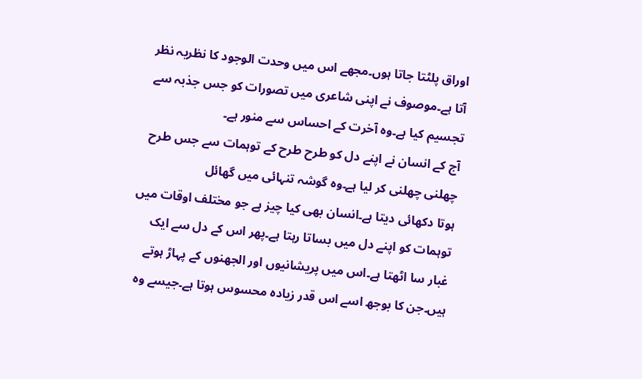اوراق پلٹتا جاتا ہوں۔مجھے اس میں وحدت الوجود کا نظریہ نظر آتا ہے۔موصوف نے اپنی شاعری میں تصورات کو جس جذبہ سے تجسیم کیا ہے۔وہ آخرت کے احساس سے منور ہے۔
آج کے انسان نے اپنے دل کو طرح طرح کے توہمات سے جس طرح چھلنی چھلنی کر لیا ہے۔وہ گوشہ تنہائی میں گھائل
ہوتا دکھائی دیتا ہے۔انسان بھی کیا چیز ہے جو مختلف اوقات میں توہمات کو اپنے دل میں بساتا رہتا ہے۔پھر اس کے دل سے ایک غبار سا اٹھتا ہے۔اس میں پریشانیوں اور الجھنوں کے پہاڑ ہوتے ہیں۔جن کا بوجھ اسے اس قدر زیادہ محسوس ہوتا ہے۔جیسے وہ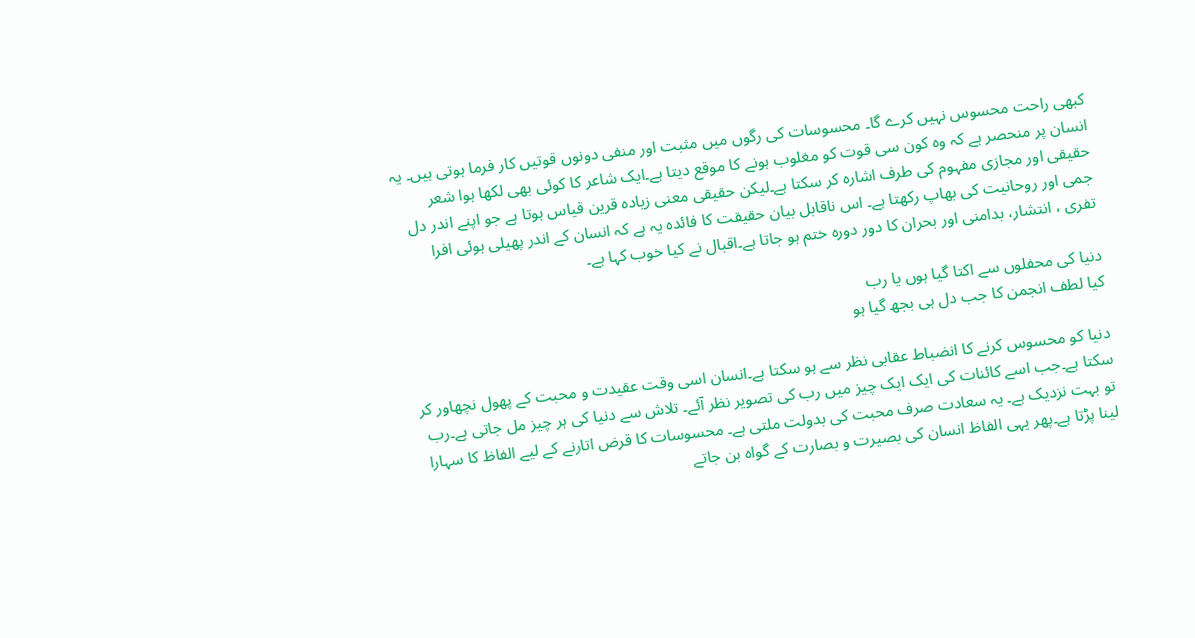کبھی راحت محسوس نہیں کرے گا۔ محسوسات کی رگوں میں مثبت اور منفی دونوں قوتیں کار فرما ہوتی ہیں۔ یہ انسان پر منحصر ہے کہ وہ کون سی قوت کو مغلوب ہونے کا موقع دیتا ہے۔ایک شاعر کا کوئی بھی لکھا ہوا شعر حقیقی اور مجازی مفہوم کی طرف اشارہ کر سکتا ہے۔لیکن حقیقی معنی زیادہ قرین قیاس ہوتا ہے جو اپنے اندر دل جمی اور روحانیت کی بھاپ رکھتا ہے۔ اس ناقابل بیان حقیقت کا فائدہ یہ ہے کہ انسان کے اندر پھیلی ہوئی افرا تفری ، انتشار، بدامنی اور بحران کا دور دورہ ختم ہو جاتا ہے۔اقبال نے کیا خوب کہا ہے۔

دنیا کی محفلوں سے اکتا گیا ہوں یا رب
کیا لطف انجمن کا جب دل ہی بجھ گیا ہو

دنیا کو محسوس کرنے کا انضباط عقابی نظر سے ہو سکتا ہے۔انسان اسی وقت عقیدت و محبت کے پھول نچھاور کر سکتا ہے۔جب اسے کائنات کی ایک ایک چیز میں رب کی تصویر نظر آئے۔ تلاش سے دنیا کی ہر چیز مل جاتی ہے۔رب تو بہت نزدیک ہے۔ یہ سعادت صرف محبت کی بدولت ملتی ہے۔ محسوسات کا قرض اتارنے کے لیے الفاظ کا سہارا لینا پڑتا ہے۔پھر یہی الفاظ انسان کی بصیرت و بصارت کے گواہ بن جاتے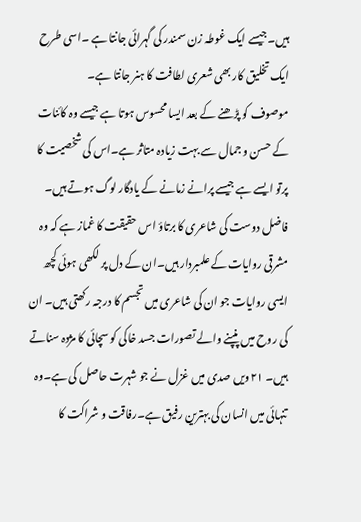ہیں۔جیسے ایک غوطہ زن سمندر کی گہرائی جانتا ہے ۔اسی طرح ایک تخلیق کار بھی شعری لطافت کا ہنر جانتا ہے۔
موصوف کو پڑھنے کے بعد ایسا محسوس ہوتا ہے جیسے وہ کائنات کے حسن و جمال سے بہت زیادہ متاثر ہے۔اس کی شخصیت کا پرتو ایسے ہے جیسے پرانے زمانے کے یادگار لوگ ہوتے ہیں۔ فاضل دوست کی شاعری کا برتاؤ اس حقیقت کا غماز ہے کہ وہ مشرقی روایات کے علمبردار ہیں۔ان کے دل پر لکھی ہوئی کچھ ایسی روایات جو ان کی شاعری میں تجسم کا درجہ رکھتی ہیں۔ ان کی روح میں پنپنے والے تصورات جسد خاکی کو سچائی کا مژدہ سناتے ہیں۔ ۲۱ویں صدی میں غزل نے جو شہرت حاصل کی ہے۔وہ تنہائی میں انسان کی بہترین رفیق ہے۔رفاقت و شراکت کا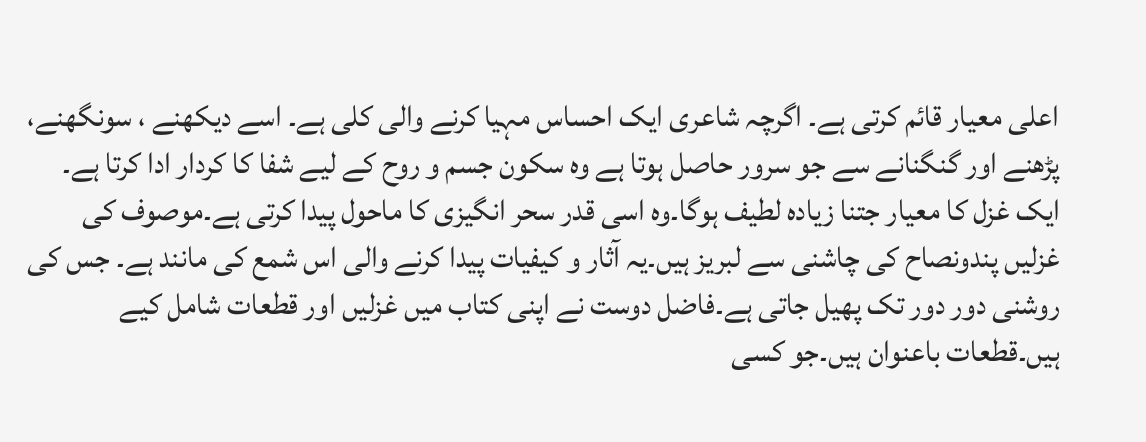اعلی معیار قائم کرتی ہے۔ اگرچہ شاعری ایک احساس مہیا کرنے والی کلی ہے۔ اسے دیکھنے ، سونگھنے، پڑھنے اور گنگنانے سے جو سرور حاصل ہوتا ہے وہ سکون جسم و روح کے لیے شفا کا کردار ادا کرتا ہے۔ ایک غزل کا معیار جتنا زیادہ لطیف ہوگا۔وہ اسی قدر سحر انگیزی کا ماحول پیدا کرتی ہے۔موصوف کی غزلیں پندونصاح کی چاشنی سے لبریز ہیں۔یہ آثار و کیفیات پیدا کرنے والی اس شمع کی مانند ہے۔ جس کی روشنی دور دور تک پھیل جاتی ہے۔فاضل دوست نے اپنی کتاب میں غزلیں اور قطعات شامل کیے ہیں۔قطعات باعنوان ہیں۔جو کسی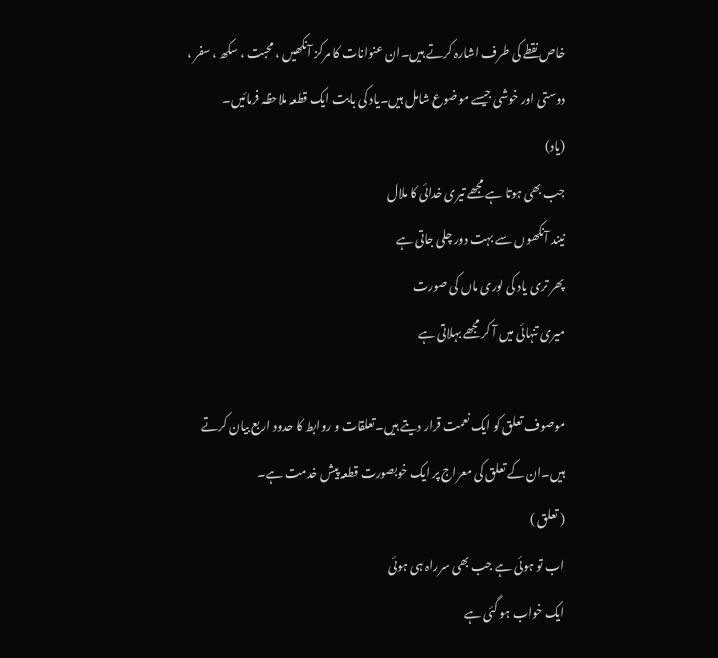خاص نقطے کی طرف اشارہ کرتے ہیں۔ان عنوانات کا مرکز آنکھیں ، محبت ، سکھ ، سفر ، دوستی اور خوشی جیسے موضوع شامل ہیں۔یاد کی بابت ایک قطعہ ملاحظہ فرمائیں۔
(یاد)
جب بھی ہوتا ہے مجھے تیری خدائی کا ملال
نیند آنکھوں سے بہت دور چلی جاتی ہے
پھر تری یاد کی لوری ماں کی صورت
میری تنہائی میں آ کر مجھے بہلاتی ہے

موصوف تعلق کو ایک نعمت قرار دیتے ہیں۔تعلقات و روابط کا حدود اربع بیان کرتے ہیں۔ان کے تعلق کی معراج پر ایک خوبصورت قطعہ پیش خدمت ہے۔
( تعلق )
اب تو ہوئی ہے جب بھی سرراہ ہی ہوئی
ایک خواب ہو گئی ہے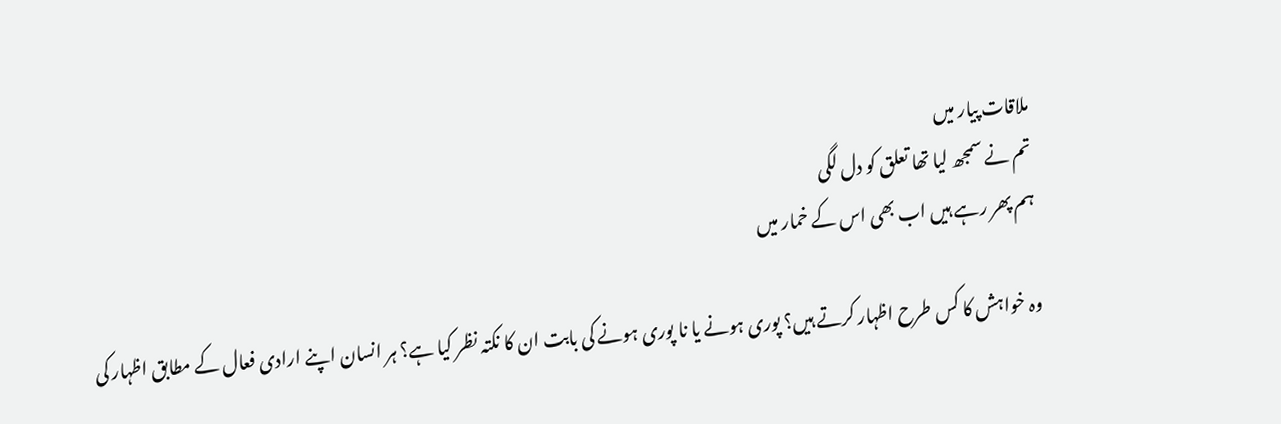ملاقات پیار میں
تم نے سمجھ لیا تھا تعلق کو دل لگی
ہم پھر رہے ہیں اب بھی اس کے خمار میں

وہ خواہش کا کس طرح اظہار کرتے ہیں؟ پوری ہونے یا نا پوری ہونے کی بابت ان کا نکتہ نظر کیا ہے؟ ہر انسان اپنے ارادی فعال کے مطابق اظہار کی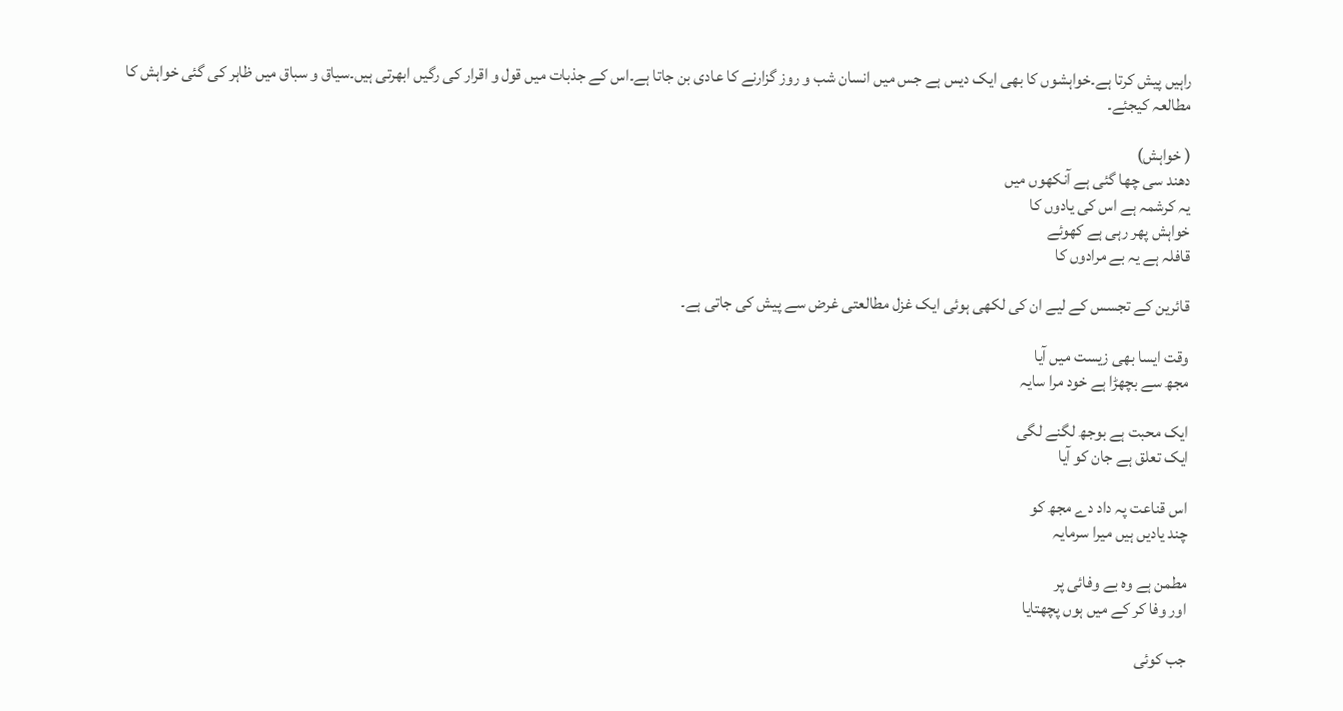راہیں پیش کرتا ہے۔خواہشوں کا بھی ایک دیس ہے جس میں انسان شب و روز گزارنے کا عادی بن جاتا ہے۔اس کے جذبات میں قول و اقرار کی رگیں ابھرتی ہیں۔سیاق و سباق میں ظاہر کی گئی خواہش کا مطالعہ کیجئے۔

( خواہش)
دھند سی چھا گئی ہے آنکھوں میں
یہ کرشمہ ہے اس کی یادوں کا
خواہش پھر رہی ہے کھوئے
قافلہ ہے یہ بے مرادوں کا

قائرین کے تجسس کے لیے ان کی لکھی ہوئی ایک غزل مطالعتی غرض سے پیش کی جاتی ہے۔

وقت ایسا بھی زیست میں آیا
مجھ سے بچھڑا ہے خود مرا سایہ

ایک محبت ہے بوجھ لگنے لگی
ایک تعلق ہے جان کو آیا

اس قناعت پہ داد دے مجھ کو
چند یادیں ہیں میرا سرمایہ

مطمن ہے وہ بے وفائی پر
اور وفا کر کے میں ہوں پچھتایا

جب کوئی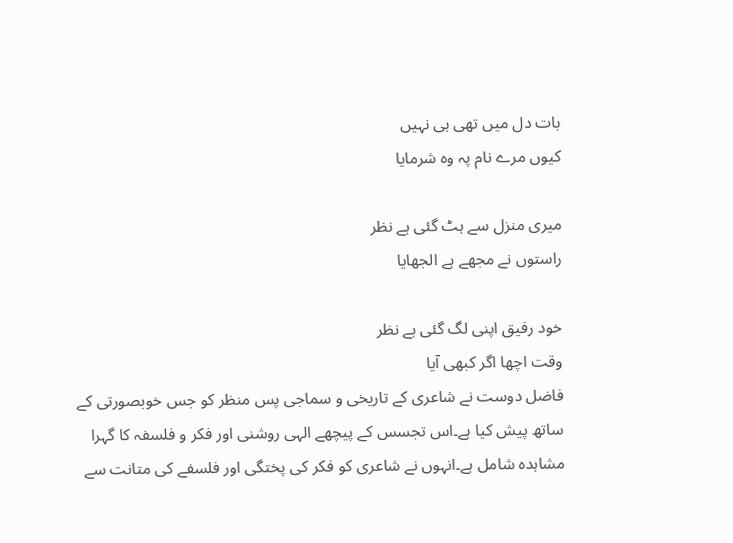بات دل میں تھی ہی نہیں
کیوں مرے نام پہ وہ شرمایا

میری منزل سے ہٹ گئی ہے نظر
راستوں نے مجھے ہے الجھایا

خود رفیق اپنی لگ گئی ہے نظر
وقت اچھا اگر کبھی آیا
فاضل دوست نے شاعری کے تاریخی و سماجی پس منظر کو جس خوبصورتی کے ساتھ پیش کیا ہے۔اس تجسس کے پیچھے الہی روشنی اور فکر و فلسفہ کا گہرا مشاہدہ شامل ہے۔انہوں نے شاعری کو فکر کی پختگی اور فلسفے کی متانت سے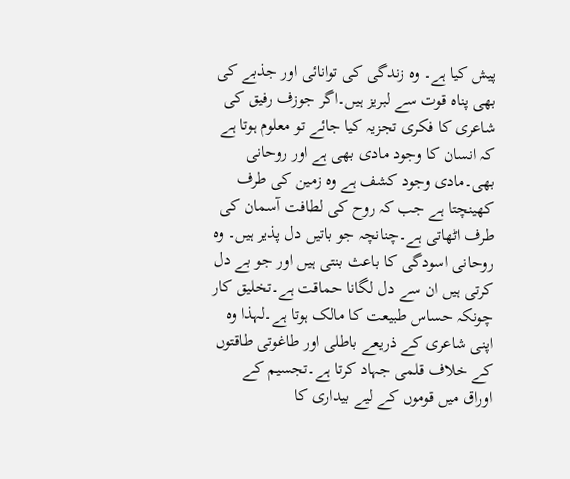پیش کیا ہے۔ وہ زندگی کی توانائی اور جذبے کی بھی پناہ قوت سے لبریز ہیں۔اگر جوزف رفیق کی شاعری کا فکری تجزیہ کیا جائے تو معلوم ہوتا ہے کہ انسان کا وجود مادی بھی ہے اور روحانی بھی۔مادی وجود کشف ہے وہ زمین کی طرف کھینچتا ہے جب کہ روح کی لطافت آسمان کی طرف اٹھاتی ہے۔چنانچہ جو باتیں دل پذیر ہیں۔ وہ روحانی اسودگی کا باعث بنتی ہیں اور جو بے دل کرتی ہیں ان سے دل لگانا حماقت ہے۔تخلیق کار چونکہ حساس طبیعت کا مالک ہوتا ہے۔لہذا وہ اپنی شاعری کے ذریعے باطلی اور طاغوتی طاقتوں کے خلاف قلمی جہاد کرتا ہے۔تجسیم کے اوراق میں قوموں کے لیے بیداری کا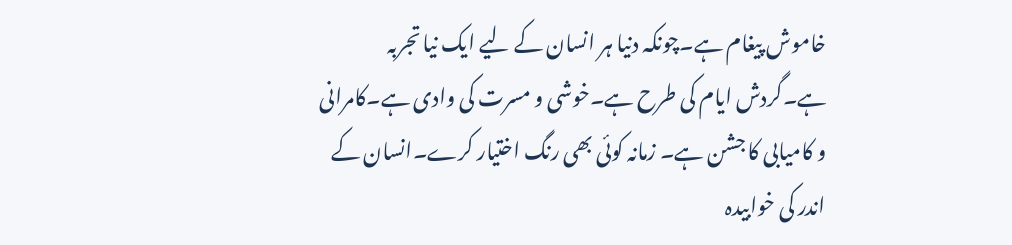خاموش پیغام ہے۔چونکہ دنیا ہر انسان کے لیے ایک نیا تجربہ ہے۔گردش ایام کی طرح ہے۔خوشی و مسرت کی وادی ہے۔کامرانی و کامیابی کا جشن ہے۔ زمانہ کوئی بھی رنگ اختیار کرے۔انسان کے اندر کی خوابیدہ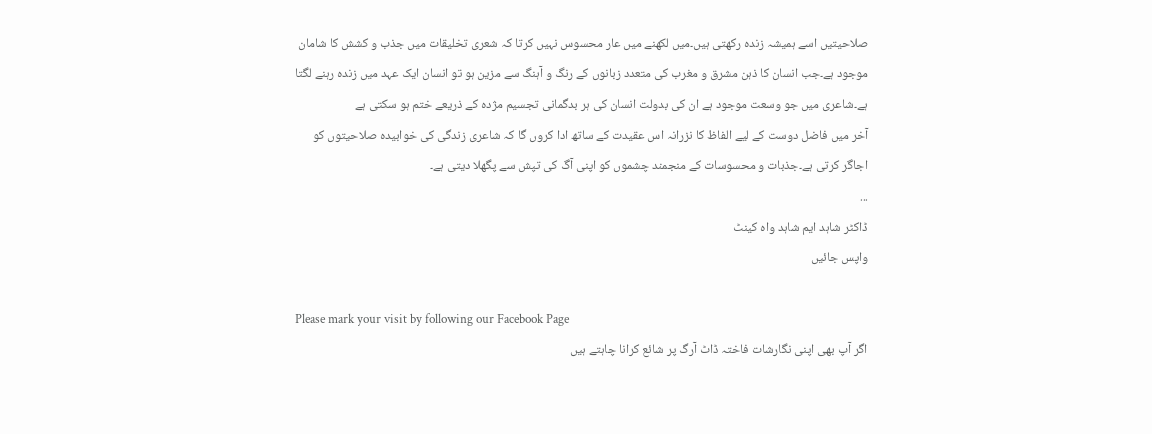صلاحیتیں اسے ہمیشہ زندہ رکھتی ہیں۔میں لکھنے میں عار محسوس نہیں کرتا کہ شعری تخلیقات میں جذب و کشش کا شامان موجود ہے۔جب انسان کا ذہن مشرق و مغرب کی متعدد زبانوں کے رنگ و آہنگ سے مزین ہو تو انسان ایک عہد میں زندہ رہنے لگتا ہے۔شاعری میں جو وسعت موجود ہے ان کی بدولت انسان کی ہر بدگمانی تجسیم مژدہ کے ذریعے ختم ہو سکتی ہے
آخر میں فاضل دوست کے لیے الفاظ کا نزرانہ اس عقیدت کے ساتھ ادا کروں گا کہ شاعری زندگی کی خوابیدہ صلاحیتوں کو اجاگر کرتی ہے۔جذبات و محسوسات کے منجمند چشموں کو اپنی آگ کی تپش سے پگھلا دیتی ہے۔
...
ڈاکٹر شاہد ایم شاہد واہ کینٹ
واپس جائیں

Please mark your visit by following our Facebook Page
اگر آپ بھی اپنی نگارشات فاختہ ڈاٹ آرگ پر شائع کرانا چاہتے ہیں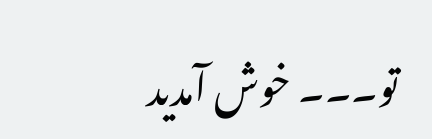تو۔۔۔ خوش آمدید